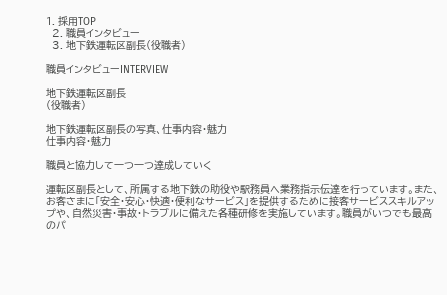1. 採用TOP
  2. 職員インタビュー
  3. 地下鉄運転区副長(役職者)

職員インタビューINTERVIEW

地下鉄運転区副長
(役職者)

地下鉄運転区副長の写真、仕事内容・魅力
仕事内容・魅力

職員と協力して一つ一つ達成していく

運転区副長として、所属する地下鉄の助役や駅務員へ業務指示伝達を行っています。また、お客さまに「安全・安心・快適・便利なサービス」を提供するために接客サービススキルアップや、自然災害・事故・トラブルに備えた各種研修を実施しています。職員がいつでも最高のパ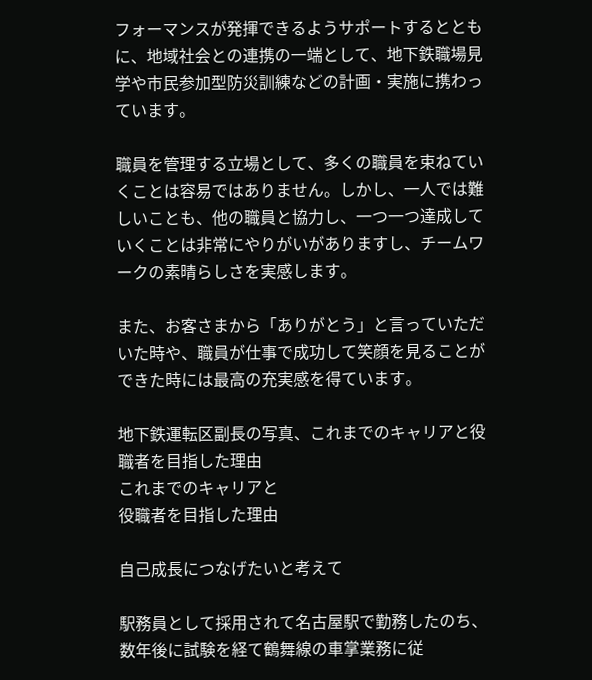フォーマンスが発揮できるようサポートするとともに、地域社会との連携の一端として、地下鉄職場見学や市民参加型防災訓練などの計画・実施に携わっています。

職員を管理する立場として、多くの職員を束ねていくことは容易ではありません。しかし、一人では難しいことも、他の職員と協力し、一つ一つ達成していくことは非常にやりがいがありますし、チームワークの素晴らしさを実感します。

また、お客さまから「ありがとう」と言っていただいた時や、職員が仕事で成功して笑顔を見ることができた時には最高の充実感を得ています。

地下鉄運転区副長の写真、これまでのキャリアと役職者を目指した理由
これまでのキャリアと
役職者を目指した理由

自己成長につなげたいと考えて

駅務員として採用されて名古屋駅で勤務したのち、数年後に試験を経て鶴舞線の車掌業務に従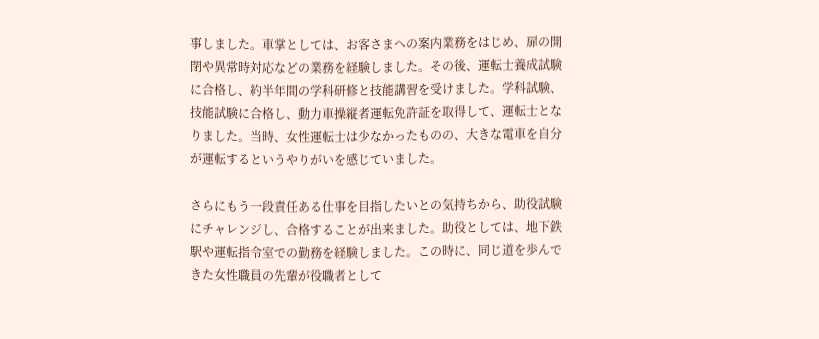事しました。車掌としては、お客さまへの案内業務をはじめ、扉の開閉や異常時対応などの業務を経験しました。その後、運転士養成試験に合格し、約半年間の学科研修と技能講習を受けました。学科試験、技能試験に合格し、動力車操縦者運転免許証を取得して、運転士となりました。当時、女性運転士は少なかったものの、大きな電車を自分が運転するというやりがいを感じていました。

さらにもう一段責任ある仕事を目指したいとの気持ちから、助役試験にチャレンジし、合格することが出来ました。助役としては、地下鉄駅や運転指令室での勤務を経験しました。この時に、同じ道を歩んできた女性職員の先輩が役職者として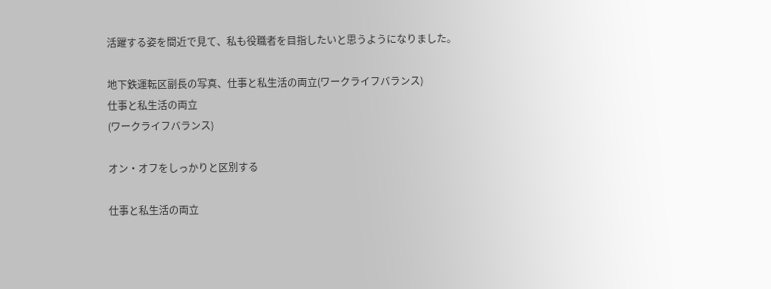活躍する姿を間近で見て、私も役職者を目指したいと思うようになりました。

地下鉄運転区副長の写真、仕事と私生活の両立(ワークライフバランス)
仕事と私生活の両立
(ワークライフバランス)

オン・オフをしっかりと区別する

仕事と私生活の両立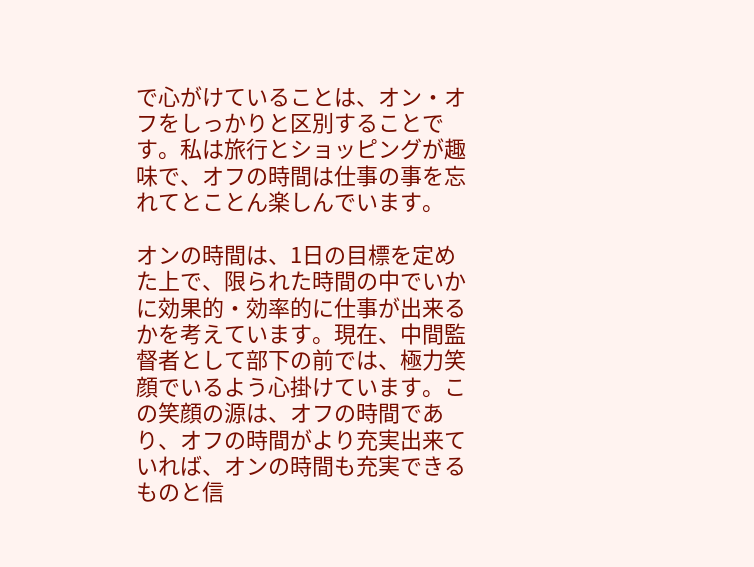で心がけていることは、オン・オフをしっかりと区別することです。私は旅行とショッピングが趣味で、オフの時間は仕事の事を忘れてとことん楽しんでいます。

オンの時間は、1日の目標を定めた上で、限られた時間の中でいかに効果的・効率的に仕事が出来るかを考えています。現在、中間監督者として部下の前では、極力笑顔でいるよう心掛けています。この笑顔の源は、オフの時間であり、オフの時間がより充実出来ていれば、オンの時間も充実できるものと信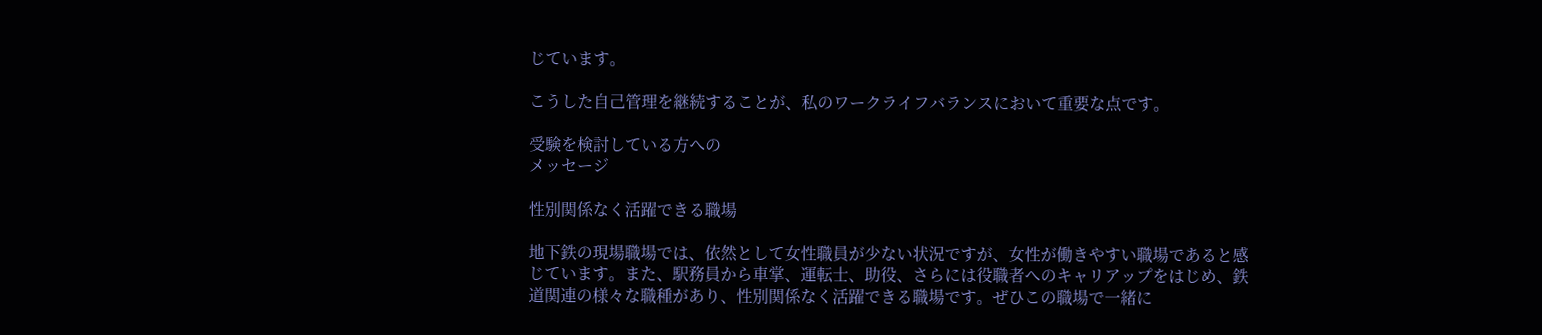じています。

こうした自己管理を継続することが、私のワークライフバランスにおいて重要な点です。

受験を検討している方への
メッセージ

性別関係なく活躍できる職場

地下鉄の現場職場では、依然として女性職員が少ない状況ですが、女性が働きやすい職場であると感じています。また、駅務員から車掌、運転士、助役、さらには役職者へのキャリアップをはじめ、鉄道関連の様々な職種があり、性別関係なく活躍できる職場です。ぜひこの職場で一緒に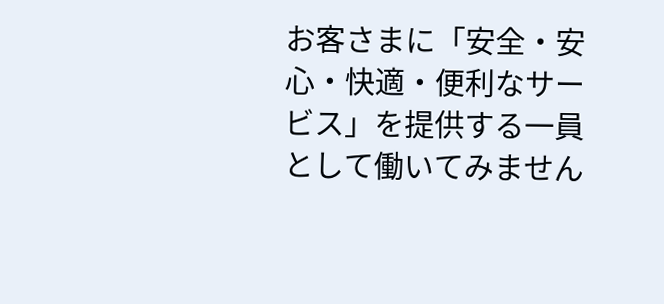お客さまに「安全・安心・快適・便利なサービス」を提供する一員として働いてみません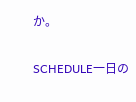か。

SCHEDULE一日の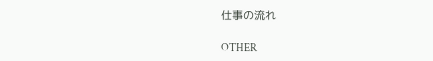仕事の流れ

OTHER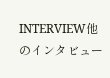INTERVIEW他のインタビュー